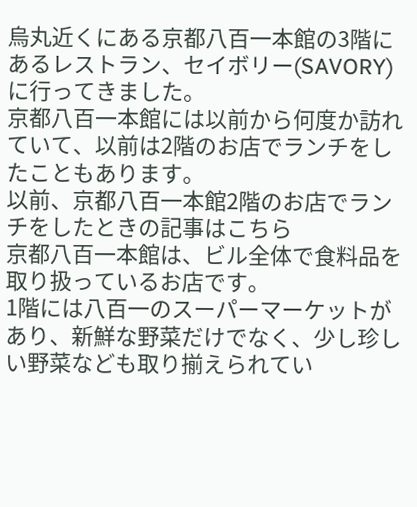烏丸近くにある京都八百一本館の3階にあるレストラン、セイボリー(SAVORY)に行ってきました。
京都八百一本館には以前から何度か訪れていて、以前は2階のお店でランチをしたこともあります。
以前、京都八百一本館2階のお店でランチをしたときの記事はこちら
京都八百一本館は、ビル全体で食料品を取り扱っているお店です。
1階には八百一のスーパーマーケットがあり、新鮮な野菜だけでなく、少し珍しい野菜なども取り揃えられてい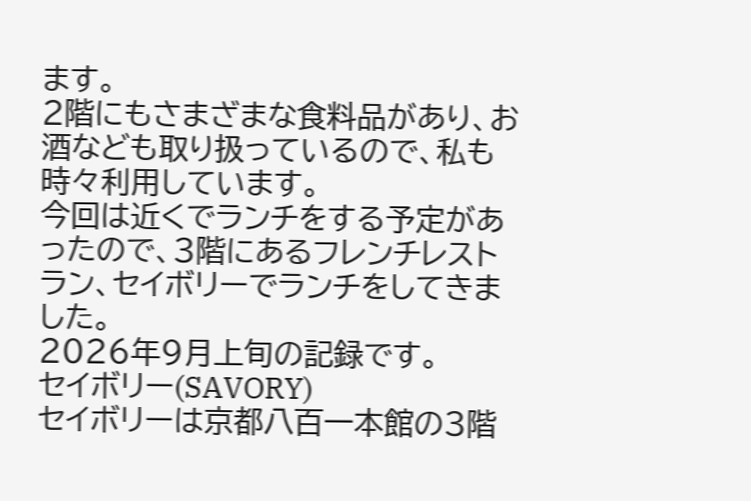ます。
2階にもさまざまな食料品があり、お酒なども取り扱っているので、私も時々利用しています。
今回は近くでランチをする予定があったので、3階にあるフレンチレストラン、セイボリーでランチをしてきました。
2026年9月上旬の記録です。
セイボリー(SAVORY)
セイボリーは京都八百一本館の3階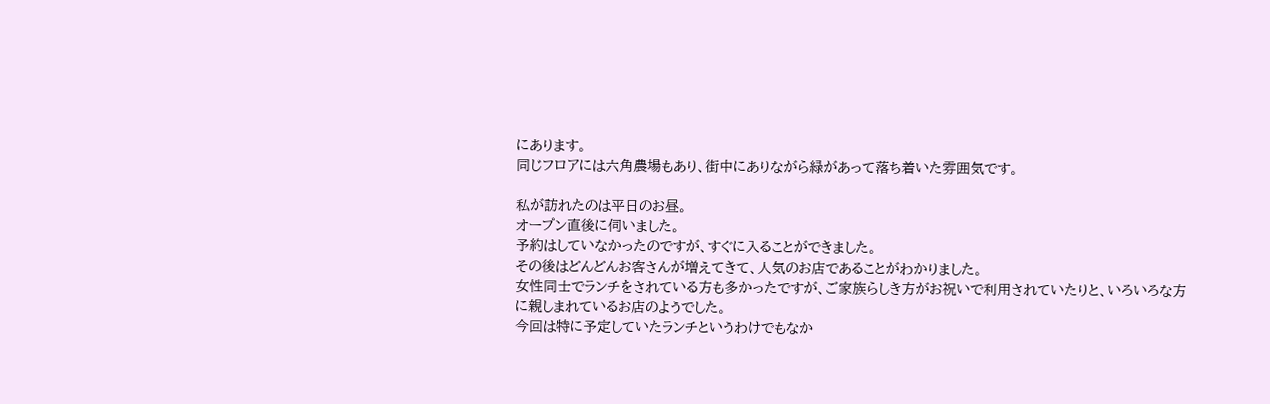にあります。
同じフロアには六角農場もあり、街中にありながら緑があって落ち着いた雰囲気です。

私が訪れたのは平日のお昼。
オープン直後に伺いました。
予約はしていなかったのですが、すぐに入ることができました。
その後はどんどんお客さんが増えてきて、人気のお店であることがわかりました。
女性同士でランチをされている方も多かったですが、ご家族らしき方がお祝いで利用されていたりと、いろいろな方に親しまれているお店のようでした。
今回は特に予定していたランチというわけでもなか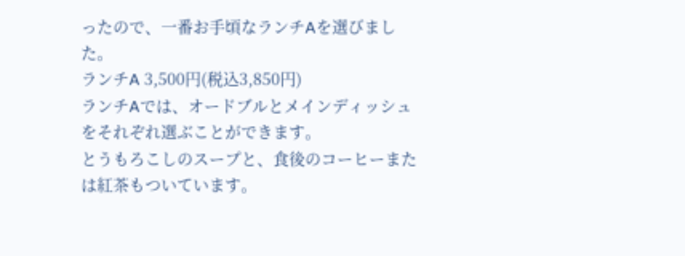ったので、一番お手頃なランチAを選びました。
ランチA 3,500円(税込3,850円)
ランチAでは、オードブルとメインディッシュをそれぞれ選ぶことができます。
とうもろこしのスープと、食後のコーヒーまたは紅茶もついています。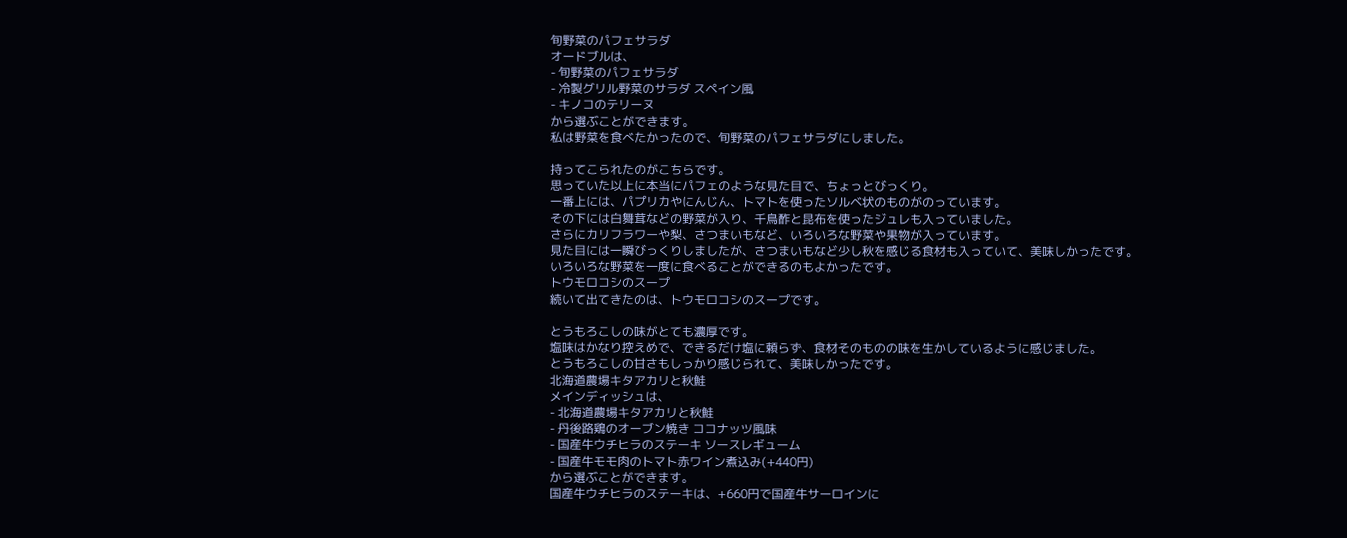旬野菜のパフェサラダ
オードブルは、
- 旬野菜のパフェサラダ
- 冷製グリル野菜のサラダ スペイン風
- キノコのテリーヌ
から選ぶことができます。
私は野菜を食べたかったので、旬野菜のパフェサラダにしました。

持ってこられたのがこちらです。
思っていた以上に本当にパフェのような見た目で、ちょっとびっくり。
一番上には、パプリカやにんじん、トマトを使ったソルベ状のものがのっています。
その下には白舞茸などの野菜が入り、千鳥酢と昆布を使ったジュレも入っていました。
さらにカリフラワーや梨、さつまいもなど、いろいろな野菜や果物が入っています。
見た目には一瞬びっくりしましたが、さつまいもなど少し秋を感じる食材も入っていて、美味しかったです。
いろいろな野菜を一度に食べることができるのもよかったです。
トウモロコシのスープ
続いて出てきたのは、トウモロコシのスープです。

とうもろこしの味がとても濃厚です。
塩味はかなり控えめで、できるだけ塩に頼らず、食材そのものの味を生かしているように感じました。
とうもろこしの甘さもしっかり感じられて、美味しかったです。
北海道農場キタアカリと秋鮭
メインディッシュは、
- 北海道農場キタアカリと秋鮭
- 丹後路鶏のオーブン焼き ココナッツ風味
- 国産牛ウチヒラのステーキ ソースレギューム
- 国産牛モモ肉のトマト赤ワイン煮込み(+440円)
から選ぶことができます。
国産牛ウチヒラのステーキは、+660円で国産牛サーロインに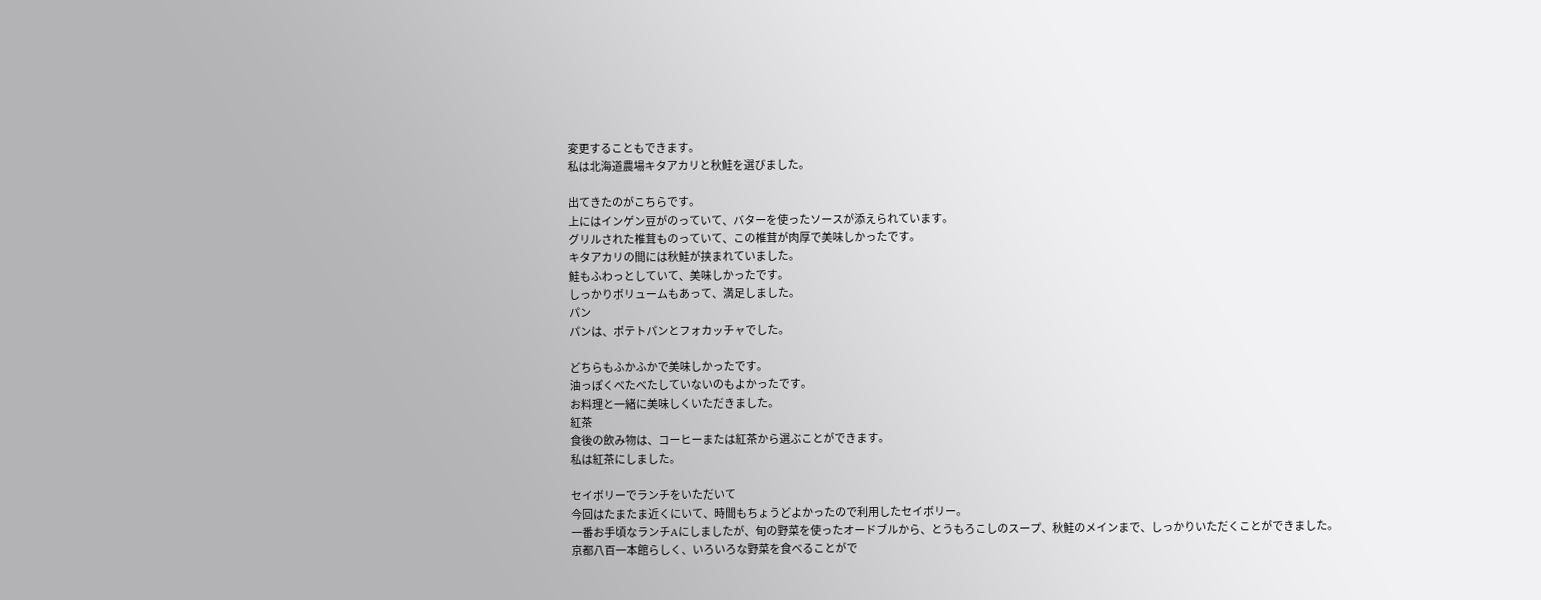変更することもできます。
私は北海道農場キタアカリと秋鮭を選びました。

出てきたのがこちらです。
上にはインゲン豆がのっていて、バターを使ったソースが添えられています。
グリルされた椎茸ものっていて、この椎茸が肉厚で美味しかったです。
キタアカリの間には秋鮭が挟まれていました。
鮭もふわっとしていて、美味しかったです。
しっかりボリュームもあって、満足しました。
パン
パンは、ポテトパンとフォカッチャでした。

どちらもふかふかで美味しかったです。
油っぽくべたべたしていないのもよかったです。
お料理と一緒に美味しくいただきました。
紅茶
食後の飲み物は、コーヒーまたは紅茶から選ぶことができます。
私は紅茶にしました。

セイボリーでランチをいただいて
今回はたまたま近くにいて、時間もちょうどよかったので利用したセイボリー。
一番お手頃なランチAにしましたが、旬の野菜を使ったオードブルから、とうもろこしのスープ、秋鮭のメインまで、しっかりいただくことができました。
京都八百一本館らしく、いろいろな野菜を食べることがで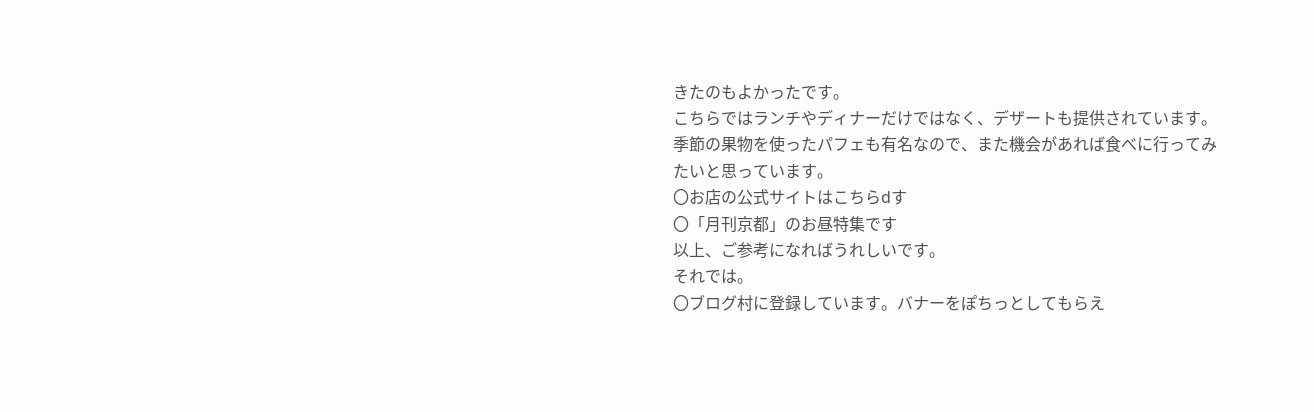きたのもよかったです。
こちらではランチやディナーだけではなく、デザートも提供されています。
季節の果物を使ったパフェも有名なので、また機会があれば食べに行ってみたいと思っています。
〇お店の公式サイトはこちらdす
〇「月刊京都」のお昼特集です
以上、ご参考になればうれしいです。
それでは。
〇ブログ村に登録しています。バナーをぽちっとしてもらえ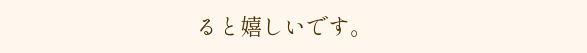ると嬉しいです。